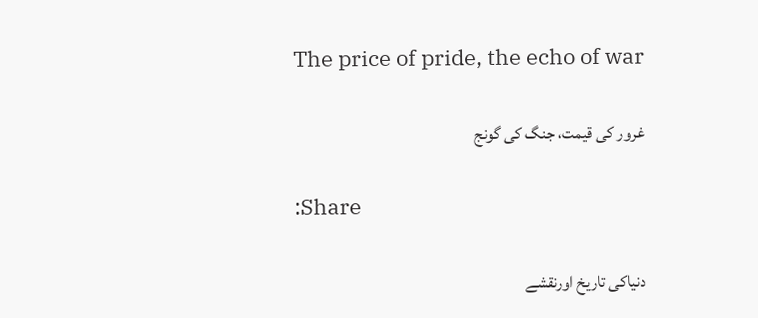The price of pride, the echo of war

غرور کی قیمت، جنگ کی گونج

:Share

دنیاکی تاریخ اورنقشے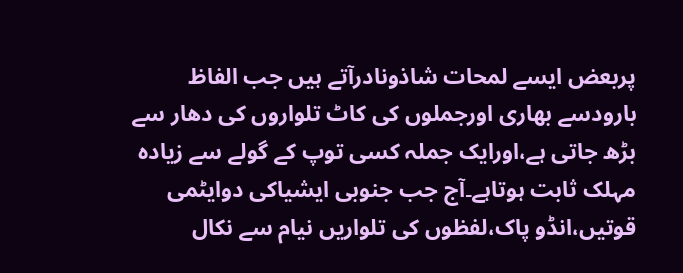پربعض ایسے لمحات شاذونادرآتے ہیں جب الفاظ بارودسے بھاری اورجملوں کی کاٹ تلواروں کی دھار سے بڑھ جاتی ہے،اورایک جملہ کسی توپ کے گولے سے زیادہ مہلک ثابت ہوتاہے۔آج جب جنوبی ایشیاکی دوایٹمی قوتیں،انڈو پاک،لفظوں کی تلواریں نیام سے نکال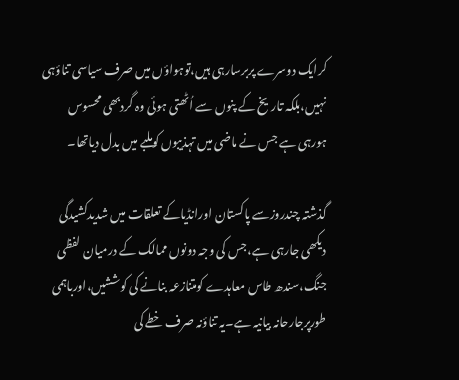کرایک دوسرے پربرسارہی ہیں،توہواؤں میں صرف سیاسی تناؤہی نہیں،بلکہ تاریخ کے پنوں سے اُٹھتی ہوئی وہ گردبھی محسوس ہورہی ہے جس نے ماضی میں تہذیبوں کوملبے میں بدل دیاتھا۔

گذشتہ چندروزسے پاکستان اورانڈیاکے تعلقات میں شدیدکشیدگی دیکھی جارہی ہے،جس کی وجہ دونوں ممالک کے درمیان لفظی جنگ،سندھ طاس معاہدے کومتنازعہ بنانے کی کوششیں،اورباہمی طورپرجارحانہ بیانیہ ہے۔یہ تناؤنہ صرف خطے کی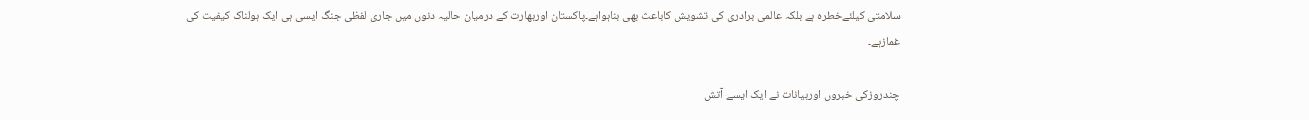سلامتی کیلئےخطرہ ہے بلکہ عالمی برادری کی تشویش کاباعث بھی بناہواہے۔پاکستان اوربھارت کے درمیان حالیہ دنوں میں جاری لفظی جنگ ایسی ہی ایک ہولناک کیفیت کی غمازہے۔

چندروزکی خبروں اوربیانات نے ایک ایسے آتش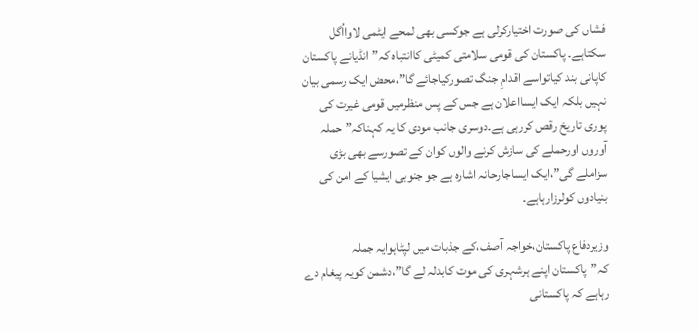فشاں کی صورت اختیارکرلی ہے جوکسی بھی لمحے ایٹمی لاوااُگل سکتاہے۔ پاکستان کی قومی سلامتی کمیٹی کاانتباہ کہ”انڈیانے پاکستان کاپانی بند کیاتواسے اقدامِ جنگ تصورکیاجائے گا”،محض ایک رسمی بیان نہیں بلکہ ایک ایسااعلان ہے جس کے پس منظرمیں قومی غیرت کی پوری تاریخ رقص کررہی ہے۔دوسری جانب مودی کا یہ کہناکہ”حملہ آوروں اورحملے کی سازش کرنے والوں کوان کے تصورسے بھی بڑی سزاملے گی”،ایک ایساجارحانہ اشارہ ہے جو جنوبی ایشیا کے امن کی بنیادوں کولرزارہاہے۔

وزیردفاع پاکستان،خواجہ آصف،کے جذبات میں لپٹاہوایہ جملہ کہ”پاکستان اپنے ہرشہری کی موت کابدلہ لے گا”،دشمن کویہ پیغام دے رہاہے کہ پاکستانی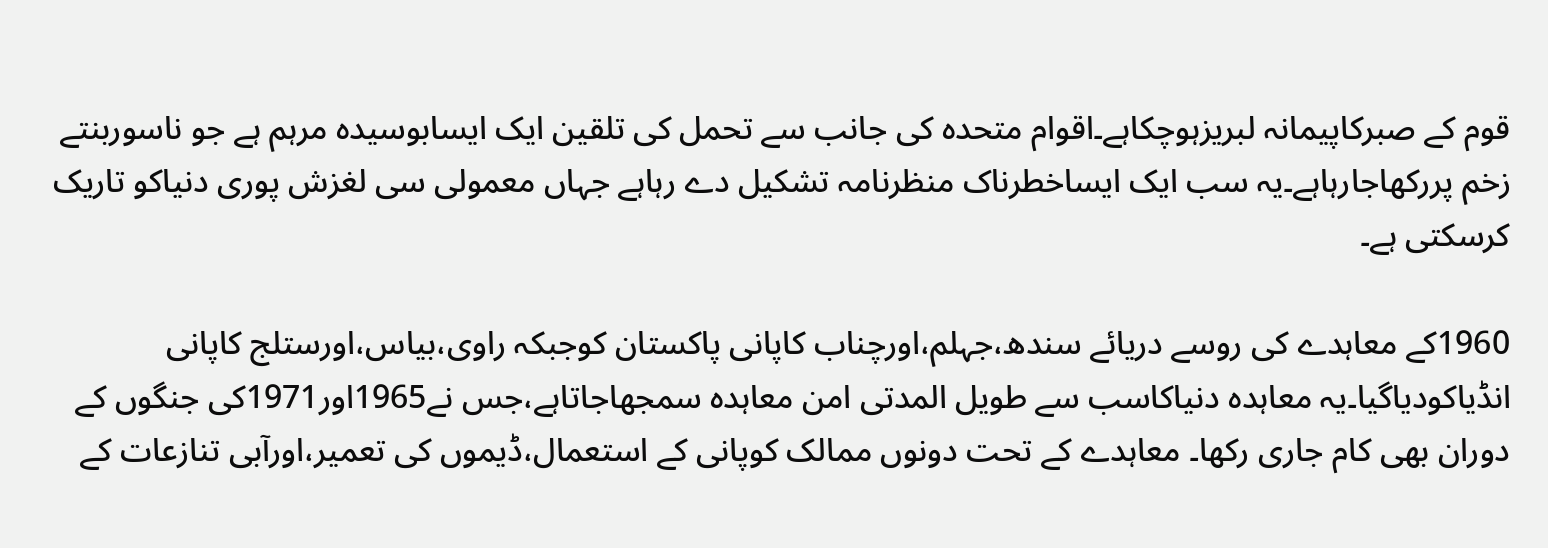قوم کے صبرکاپیمانہ لبریزہوچکاہے۔اقوام متحدہ کی جانب سے تحمل کی تلقین ایک ایسابوسیدہ مرہم ہے جو ناسوربنتے زخم پررکھاجارہاہے۔یہ سب ایک ایساخطرناک منظرنامہ تشکیل دے رہاہے جہاں معمولی سی لغزش پوری دنیاکو تاریک کرسکتی ہے۔

1960کے معاہدے کی روسے دریائے سندھ،جہلم،اورچناب کاپانی پاکستان کوجبکہ راوی،بیاس،اورستلج کاپانی انڈیاکودیاگیا۔یہ معاہدہ دنیاکاسب سے طویل المدتی امن معاہدہ سمجھاجاتاہے،جس نے1965اور1971کی جنگوں کے دوران بھی کام جاری رکھا۔ معاہدے کے تحت دونوں ممالک کوپانی کے استعمال،ڈیموں کی تعمیر،اورآبی تنازعات کے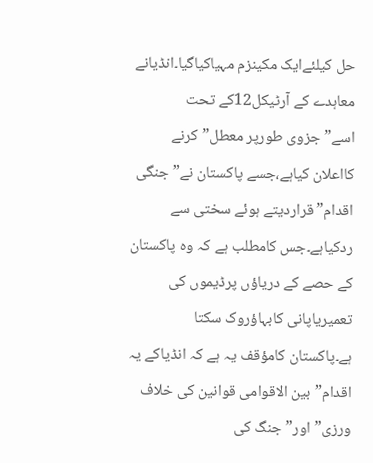حل کیلئےایک مکینزم مہیاکیاگیا۔انڈیانے معاہدے کے آرٹیکل12کے تحت اسے”جزوی طورپر معطل”کرنے کااعلان کیاہے،جسے پاکستان نے”جنگی اقدام”قراردیتے ہوئے سختی سے ردکیاہے۔جس کامطلب ہے کہ وہ پاکستان کے حصے کے دریاؤں پرڈیموں کی تعمیریاپانی کابہاؤروک سکتا ہے۔پاکستان کامؤقف یہ ہے کہ انڈیاکے یہ اقدام”بین الاقوامی قوانین کی خلاف ورزی”اور”جنگ کی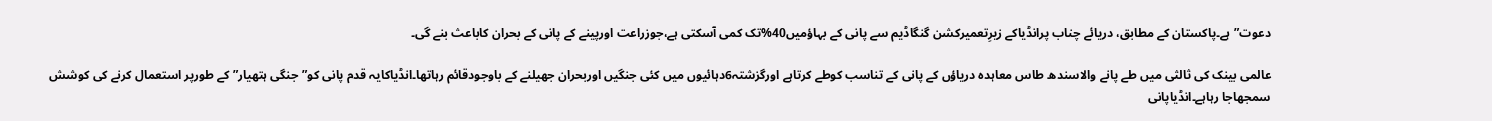دعوت”ہے۔پاکستان کے مطابق، دریائے چناب پرانڈیاکے زیرِتعمیرکشن گنگاڈیم سے پانی کے بہاؤمیں40%تک کمی آسکتی ہے،جوزراعت اورپینے کے پانی کے بحران کاباعث بنے گی۔

عالمی بینک کی ثالثی میں طے پانے والاسندھ طاس معاہدہ دریاؤں کے پانی کے تناسب کوطے کرتاہے اورگزشتہ6دہائیوں میں کئی جنگیں اوربحران جھیلنے کے باوجودقائم رہاتھا۔انڈیاکایہ قدم پانی کو”جنگی ہتھیار”کے طورپر استعمال کرنے کی کوشش سمجھاجا رہاہے۔انڈیاپانی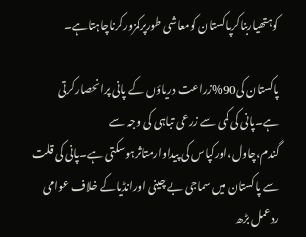کوہتھیاربناکرپاکستان کومعاشی طورپرکمزورکرناچاہتاہے۔

پاکستان کی90%زراعت دریاؤں کے پانی پرانحصارکرتی ہے۔پانی کی کمی سے زرعی تباہی کی وجہ سے گندم،چاول،اورکپاس کی پیداوارمتاثرہوسکتی ہے۔پانی کی قلت سے پاکستان میں سماجی بے چینی اورانڈیاکے خلاف عوامی ردعمل بڑھ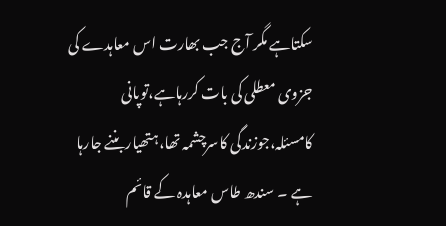سکتاہے مگر آج جب بھارت اس معاہدے کی جزوی معطلی کی بات کررہاہے،توپانی کامسئلہ،جوزندگی کاسرچشمہ تھا،ہتھیاربننے جارہا ہے ۔ سندھ طاس معاہدہ کے قائم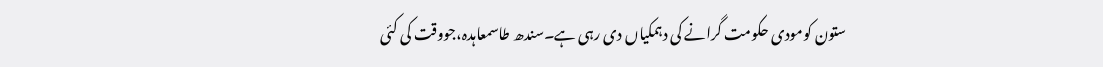ستون کومودی حکومت گرانے کی دہمکیاں دی رہی ہے۔سندھ طاسمعاہدہ،جووقت کی کئی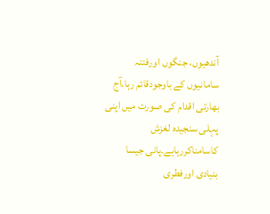آندھیوں، جنگوں اورفتنہ سامانیوں کے باوجودقائم رہا،آج بھارتی اقدام کی صورت میں اپنی پہلی سنجیدہ لغزش کاسامناکررہاہے۔پانی جیسا بنیادی اورفطری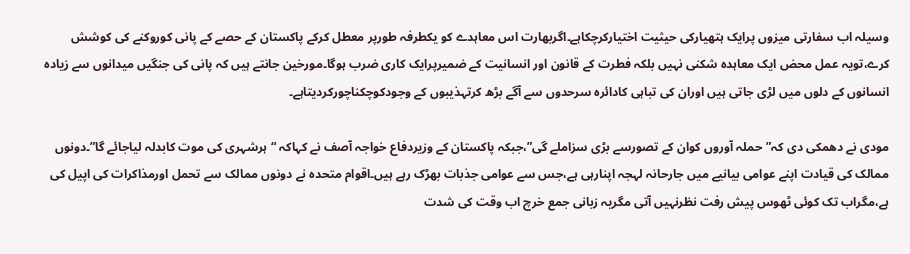وسیلہ اب سفارتی میزوں پرایک ہتھیارکی حیثیت اختیارکرچکاہے۔اگربھارت اس معاہدے کو یکطرفہ طورپر معطل کرکے پاکستان کے حصے کے پانی کوروکنے کی کوشش کرے،تویہ عمل محض ایک معاہدہ شکنی نہیں بلکہ فطرت کے قانون اور انسانیت کے ضمیرپرایک کاری ضرب ہوگا۔مورخین جانتے ہیں کہ پانی کی جنگیں میدانوں سے زیادہ انسانوں کے دلوں میں لڑی جاتی ہیں اوران کی تباہی کادائرہ سرحدوں سے آگے بڑھ کرتہذیبوں کے وجودکوچکناچورکردیتاہے۔

مودی نے دھمکی دی کہ”حملہ آوروں کوان کے تصورسے بڑی سزاملے گی”،جبکہ پاکستان کے وزیردفاع خواجہ آصف نے کہاکہ “ہرشہری کی موت کابدلہ لیاجائے گا”۔دونوں ممالک کی قیادت اپنے عوامی بیانیے میں جارحانہ لہجہ اپنارہی ہے،جس سے عوامی جذبات بھڑک رہے ہیں۔اقوام متحدہ نے دونوں ممالک سے تحمل اورمذاکرات کی اپیل کی ہے،مگراب تک کوئی ٹھوس پیش رفت نظرنہیں آتی مگریہ زبانی جمع خرچ اب وقت کی شدت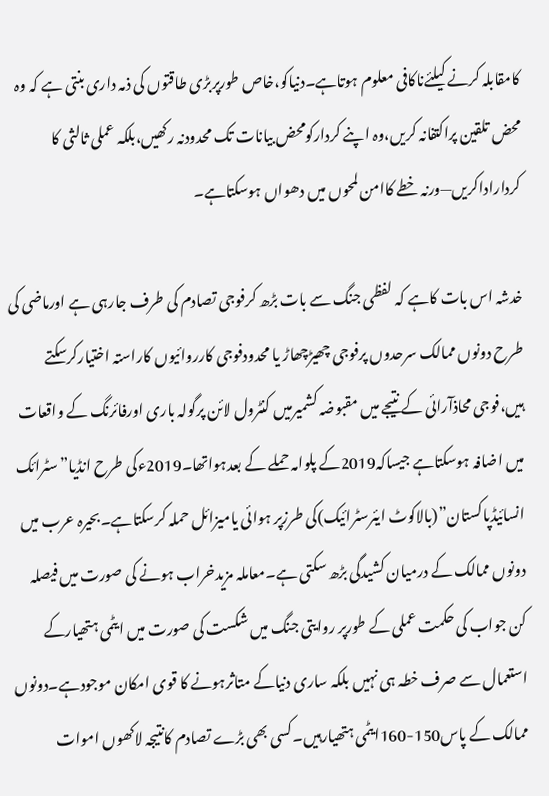کامقابلہ کرنے کیلئےناکافی معلوم ہوتاہے۔دنیاکو،خاص طورپربڑی طاقتوں کی ذمہ داری بنتی ہے کہ وہ محض تلقین پراکتفانہ کریں،وہ اپنے کردارکومحض بیانات تک محدودنہ رکھیں،بلکہ عملی ثالثی کا کرداراداکریں—ورنہ خطے کاامن لمحوں میں دھواں ہوسکتاہے۔

خدشہ اس بات کاہے کہ لفظی جنگ سے بات بڑھ کرفوجی تصادم کی طرف جارہی ہے اورماضی کی طرح دونوں ممالک سرحدوں پرفوجی چھیڑچھاڑ یا محدودفوجی کارروائیوں کاراستہ اختیارکرسکتے ہیں،فوجی محاذآرائی کے نتیجے میں مقبوضہ کشمیرمیں کنٹرول لائن پرگولہ باری اورفائرنگ کے واقعات میں اضافہ ہوسکتاہے جیساکہ2019کے پلوامہ حملے کے بعدہواتھا۔2019ءکی طرح انڈیا”سٹرائک انسائیڈپاکستان”(بالاکوٹ ایئرسٹرائیک)کی طرزپر ہوائی یامیزائل حملہ کرسکتاہے۔بحیرہ عرب میں دونوں ممالک کے درمیان کشیدگی بڑھ سکتی ہے۔معاملہ مزیدخراب ہونے کی صورت میں فیصلہ کن جواب کی حکمت عملی کے طورپر روایتی جنگ میں شکست کی صورت میں ایٹمی ہتھیارکے استعمال سے صرف خطہ ہی نہیں بلکہ ساری دنیاکے متاثرہونے کا قوی امکان موجودہے۔دونوں ممالک کے پاس150-160ایٹمی ہتھیارہیں۔کسی بھی بڑے تصادم کانتیجہ لاکھوں اموات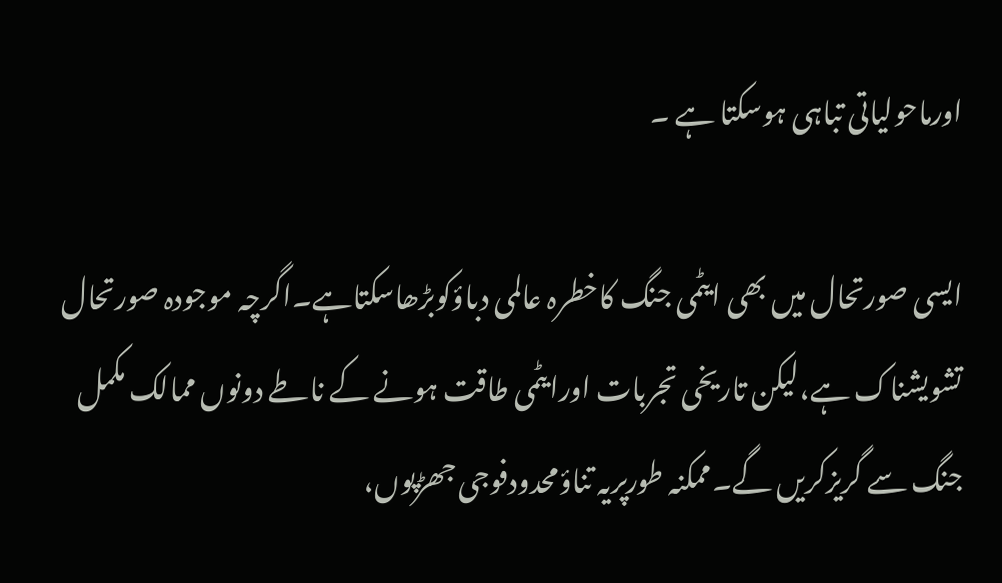اورماحولیاتی تباہی ہوسکتا ہے ۔

ایسی صورتحال میں بھی ایٹمی جنگ کاخطرہ عالمی دباؤکوبڑھاسکتاہے۔اگرچہ موجودہ صورتحال تشویشناک ہے،لیکن تاریخی تجربات اورایٹمی طاقت ہونے کے ناطے دونوں ممالک مکمل جنگ سے گریزکریں گے۔ممکنہ طورپریہ تناؤمحدودفوجی جھڑپوں،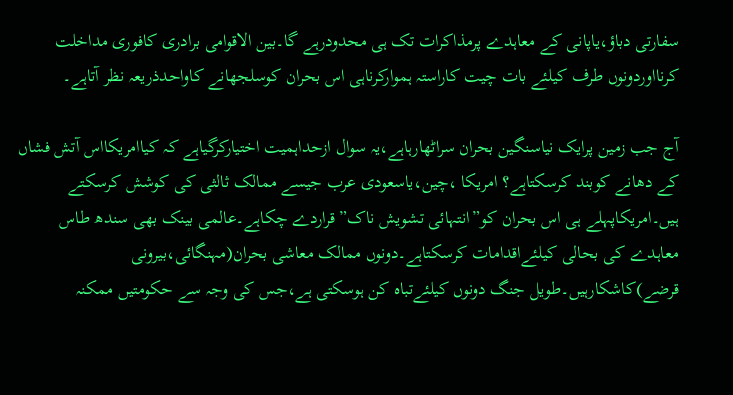سفارتی دباؤ،یاپانی کے معاہدے پرمذاکرات تک ہی محدودرہے گا۔بین الاقوامی برادری کافوری مداخلت کرنااوردونوں طرف کیلئے بات چیت کاراستہ ہموارکرناہی اس بحران کوسلجھانے کاواحدذریعہ نظر آتاہے۔

آج جب زمین پرایک نیاسنگین بحران سراٹھارہاہے،یہ سوال ازحداہمیت اختیارکرگیاہے کہ کیاامریکااس آتش فشاں کے دھانے کوبند کرسکتاہے؟ امریکا ،چین،یاسعودی عرب جیسے ممالک ثالثی کی کوشش کرسکتے ہیں۔امریکاپہلے ہی اس بحران کو”انتہائی تشویش ناک”قراردے چکاہے۔عالمی بینک بھی سندھ طاس معاہدے کی بحالی کیلئےاقدامات کرسکتاہے۔دونوں ممالک معاشی بحران(مہنگائی،بیرونی قرضے)کاشکارہیں۔طویل جنگ دونوں کیلئےتباہ کن ہوسکتی ہے،جس کی وجہ سے حکومتیں ممکنہ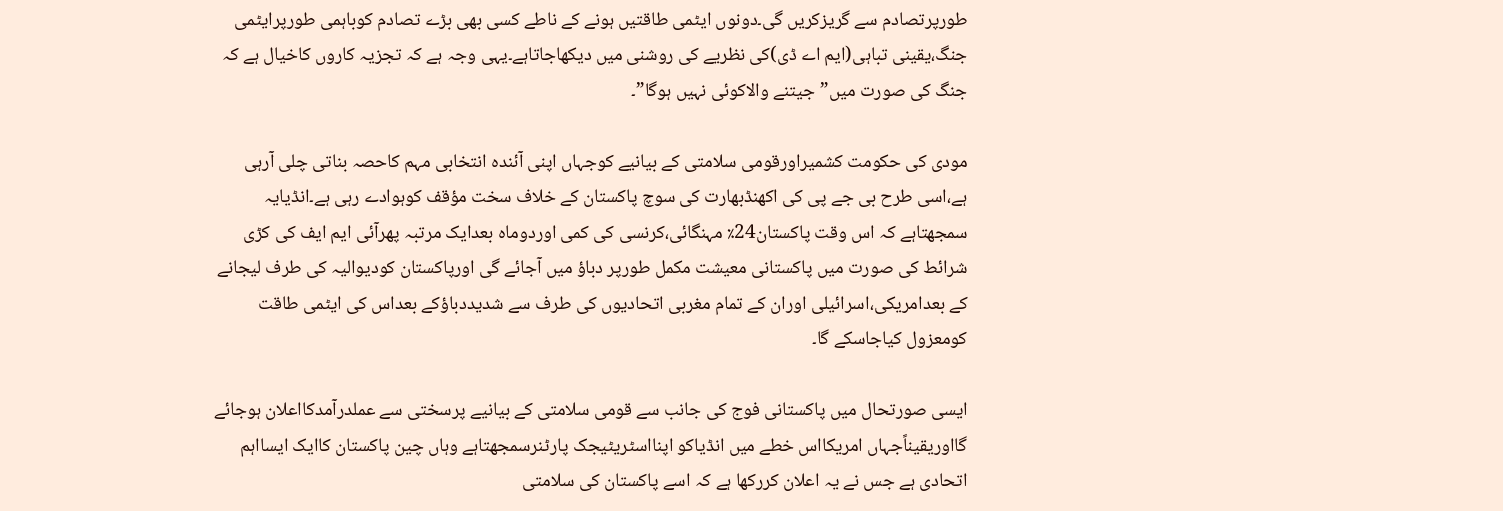طورپرتصادم سے گریزکریں گی۔دونوں ایٹمی طاقتیں ہونے کے ناطے کسی بھی بڑے تصادم کوباہمی طورپرایٹمی جنگ،یقینی تباہی(ایم اے ڈی)کی نظریے کی روشنی میں دیکھاجاتاہے۔یہی وجہ ہے کہ تجزیہ کاروں کاخیال ہے کہ جنگ کی صورت میں”جیتنے والاکوئی نہیں ہوگا”۔

مودی کی حکومت کشمیراورقومی سلامتی کے بیانیے کوجہاں اپنی آئندہ انتخابی مہم کاحصہ بناتی چلی آرہی ہے،اسی طرح بی جے پی کی اکھنڈبھارت کی سوچ پاکستان کے خلاف سخت مؤقف کوہوادے رہی ہے۔انڈیایہ سمجھتاہے کہ اس وقت پاکستان24٪ مہنگائی،کرنسی کی کمی اوردوماہ بعدایک مرتبہ پھرآئی ایم ایف کی کڑی شرائط کی صورت میں پاکستانی معیشت مکمل طورپر دباؤ میں آجائے گی اورپاکستان کودیوالیہ کی طرف لیجانے کے بعدامریکی،اسرائیلی اوران کے تمام مغربی اتحادیوں کی طرف سے شدیددباؤکے بعداس کی ایٹمی طاقت کومعزول کیاجاسکے گا۔

ایسی صورتحال میں پاکستانی فوج کی جانب سے قومی سلامتی کے بیانیے پرسختی سے عملدرآمدکااعلان ہوجائے گااوریقیناًجہاں امریکااس خطے میں انڈیاکو اپنااسٹریٹیجک پارٹنرسمجھتاہے وہاں چین پاکستان کاایک ایسااہم اتحادی ہے جس نے یہ اعلان کررکھا ہے کہ اسے پاکستان کی سلامتی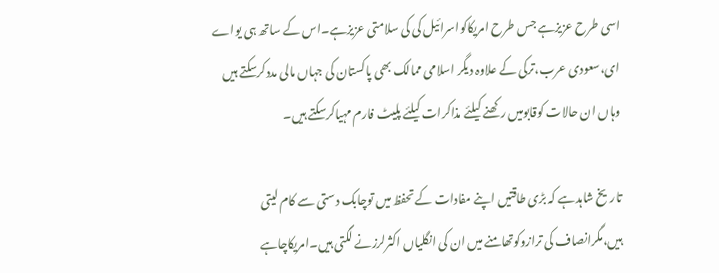اسی طرح عزیزہے جس طرح امریکاکواسرائیل کی کی سلامتی عزیزہے۔اس کے ساتھ ہی یواے ای،سعودی عرب،ترکی کے علاوہ دیگر اسلامی ممالک بھی پاکستان کی جہاں مالی مددکرسکتے ہیں وہاں ان حالات کوقابومیں رکھنے کیلئے مذاکرات کیلئے پلیٹ فارم مہیاکرسکتے ہیں۔

تاریخ شاہدہے کہ بڑی طاقتیں اپنے مفادات کے تحفظ میں توچابک دستی سے کام لیتی ہیں،مگرانصاف کی ترازوکوتھامنے میں ان کی انگلیاں اکثرلرزنے لگتی ہیں۔امریکاچاہے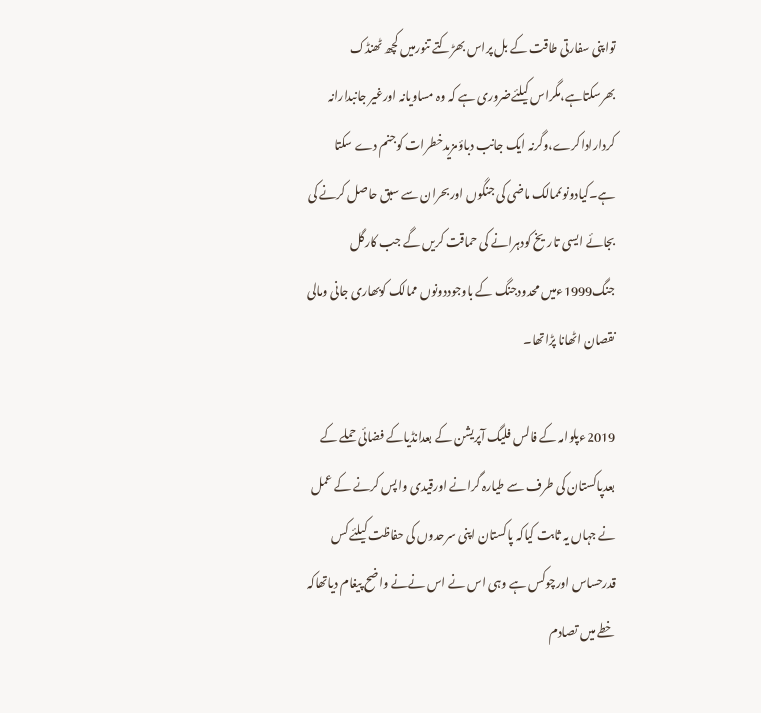تواپنی سفارتی طاقت کے بل پراس بھڑکتے تنورمیں کچھ ٹھنڈک بھرسکتاہے،مگراس کیلئےضروری ہے کہ وہ مساویانہ اورغیر جانبدارانہ کرداراداکرے،وگرنہ ایک جانب دباؤمزیدخطرات کوجنم دے سکتا ہے۔کیادونوںممالک ماضی کی جنگوں اوربحران سے سبق حاصل کرنے کی بجائے ایسی تاریخ کودہرانے کی حماقت کریں گے جب کارگل جنگ1999ءمیں محدودجنگ کے باوجوددونوں ممالک کوبھاری جانی ومالی نقصان اٹھانا پڑاتھا۔

2019ءپلوامہ کے فالس فلیگ آپریشن کے بعدانڈیاکے فضائی حملے کے بعدپاکستان کی طرف سے طیارہ گرانے اورقیدی واپس کرنے کے عمل نے جہاں یہ ثابت کیاکہ پاکستان اپنی سرحدوں کی حفاظت کیلئے کس قدرحساس اورچوکس ہے وہی اس نے اس نےنے واضح پیغام دیاتھاکہ خطے میں تصادم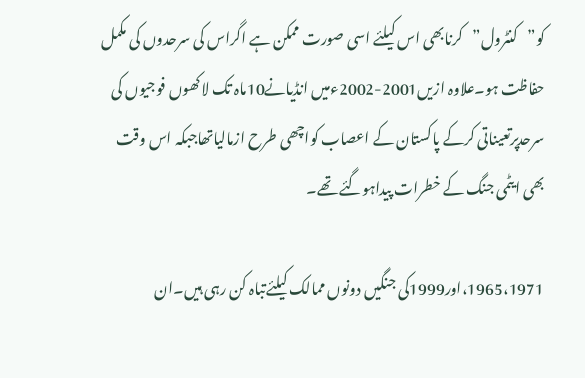کو”کنٹرول”کرنابھی اس کیلئے اسی صورت ممکن ہے اگراس کی سرحدوں کی مکمل حفاظت ہو۔علاوہ ازیں2001-2002ءمیں انڈیانے10ماہ تک لاکھوں فوجیوں کی سرحدپرتعیناتی کرکے پاکستان کے اعصاب کواچھی طرح ازمالیاتھاجبکہ اس وقت بھی ایٹمی جنگ کے خطرات پیداہوگئے تھے۔

1965،1971،اور1999کی جنگیں دونوں ممالک کیلئےتباہ کن رہی ہیں۔ان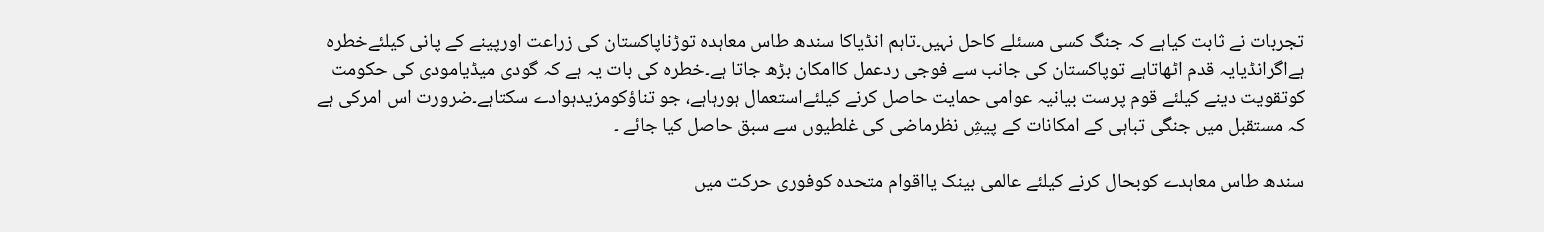تجربات نے ثابت کیاہے کہ جنگ کسی مسئلے کاحل نہیں۔تاہم انڈیاکا سندھ طاس معاہدہ توڑناپاکستان کی زراعت اورپینے کے پانی کیلئےخطرہ ہےاگرانڈیایہ قدم اٹھاتاہے توپاکستان کی جانب سے فوجی ردعمل کاامکان بڑھ جاتا ہے۔خطرہ کی بات یہ ہے کہ گودی میڈیامودی کی حکومت کوتقویت دینے کیلئے قوم پرست بیانیہ عوامی حمایت حاصل کرنے کیلئےاستعمال ہورہاہے، جو تناؤکومزیدہوادے سکتاہے۔ضرورت اس امرکی ہے کہ مستقبل میں جنگی تباہی کے امکانات کے پیشِ نظرماضی کی غلطیوں سے سبق حاصل کیا جائے ۔

سندھ طاس معاہدے کوبحال کرنے کیلئے عالمی بینک یااقوام متحدہ کوفوری حرکت میں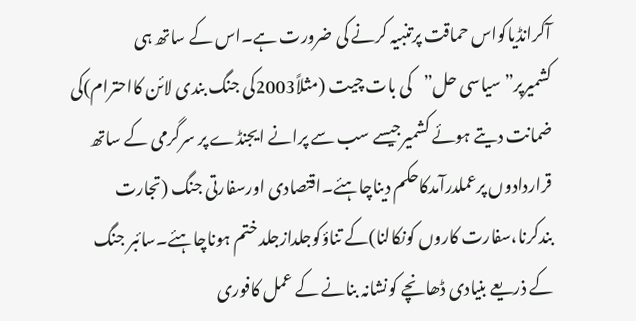آکرانڈیاکواس حماقت پرتنبیہ کرنے کی ضرورت ہے۔اس کے ساتھ ہی کشمیرپر”سیاسی حل”کی بات چیت (مثلاً2003کی جنگ بندی لائن کااحترام)کی ضمانت دیتے ہوئے کشمیرجیسے سب سے پرانے ایجنڈے پر سرگرمی کے ساتھ قراردادوں پرعملدرآمدکاحکم دیناچاہئے۔اقتصادی اورسفارتی جنگ (تجارت بندکرنا،سفارت کاروں کونکالنا)کے تناؤکوجلدازجلد ختم ہوناچاہئے۔سائبر جنگ کے ذریعے بنیادی ڈھانچے کونشانہ بنانے کے عمل کافوری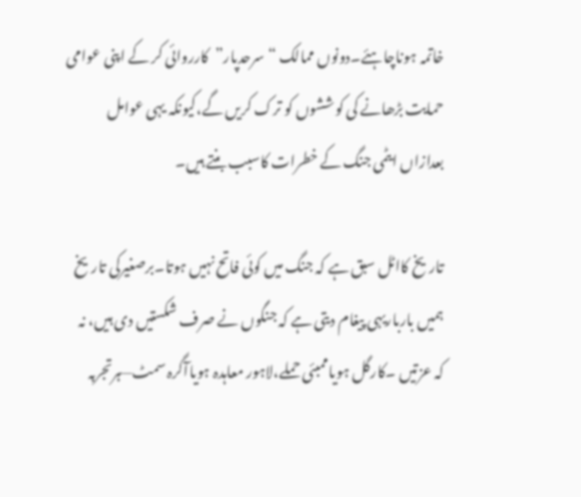خاتمہ ہوناچاہئے۔دونوں ممالک “سرحدپار”کارروائی کر کے اپنی عوامی حمایت بڑھانے کی کوششوں کو ترک کریں گے،کیونکہ یہی عوامل بعدازاں ایٹمی جنگ کے خطرات کاسبب بنتے ہیں۔

تاریخ کااٹل سبق ہے کہ جنگ میں کوئی فاتح نہیں ہوتا۔برصغیرکی تاریخ ہمیں بارباریہی پیغام دیتی ہے کہ جنگوں نے صرف شکستیں دی ہیں، نہ کہ عزتیں ۔کارگل ہویاممبئی حملے،لاہور معاہدہ ہویاآگرہ سمٹ—ہرتجربہ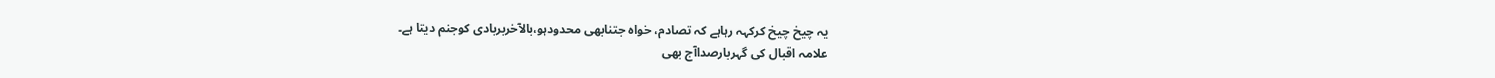یہ چیخ چیخ کرکہہ رہاہے کہ تصادم، خواہ جتنابھی محدودہو،بالآخربربادی کوجنم دیتا ہے۔
علامہ اقبال کی گہربارصداآج بھی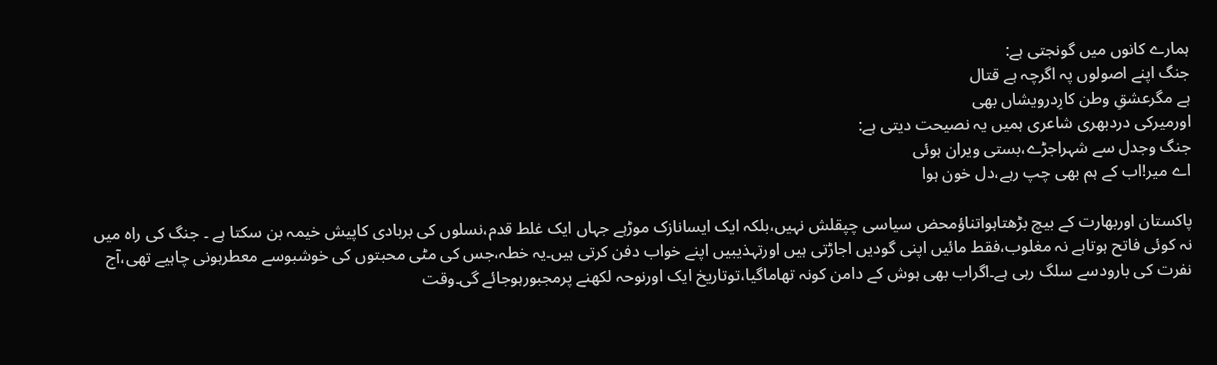ہمارے کانوں میں گونجتی ہے:
جنگ اپنے اصولوں پہ اگرچہ ہے قتال
ہے مگرعشقِ وطن کارِدرویشاں بھی
اورمیرکی دردبھری شاعری ہمیں یہ نصیحت دیتی ہے:
جنگ وجدل سے شہراجڑے،بستی ویران ہوئی
اے میر!اب کے ہم بھی چپ رہے،دل خون ہوا

پاکستان اوربھارت کے بیچ بڑھتاہواتناؤمحض سیاسی چپقلش نہیں،بلکہ ایک ایسانازک موڑہے جہاں ایک غلط قدم،نسلوں کی بربادی کاپیش خیمہ بن سکتا ہے ۔ جنگ کی راہ میں نہ کوئی فاتح ہوتاہے نہ مغلوب،فقط مائیں اپنی گودیں اجاڑتی ہیں اورتہذیبیں اپنے خواب دفن کرتی ہیں۔یہ خطہ،جس کی مٹی محبتوں کی خوشبوسے معطرہونی چاہیے تھی،آج نفرت کی بارودسے سلگ رہی ہے۔اگراب بھی ہوش کے دامن کونہ تھاماگیا،توتاریخ ایک اورنوحہ لکھنے پرمجبورہوجائے گی۔وقت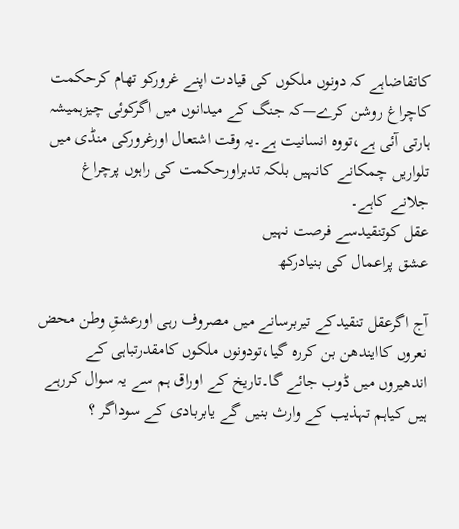کاتقاضاہے کہ دونوں ملکوں کی قیادت اپنے غرورکو تھام کرحکمت کاچراغ روشن کرے—کہ جنگ کے میدانوں میں اگرکوئی چیزہمیشہ ہارتی آئی ہے،تووہ انسانیت ہے۔یہ وقت اشتعال اورغرورکی منڈی میں تلواریں چمکانے کانہیں بلکہ تدبراورحکمت کی راہوں پرچراغ جلانے کاہے۔
عقل کوتنقیدسے فرصت نہیں
عشق پراعمال کی بنیادرکھ

آج اگرعقل تنقیدکے تیربرسانے میں مصروف رہی اورعشقِ وطن محض نعروں کاایندھن بن کررہ گیا،تودونوں ملکوں کامقدرتباہی کے اندھیروں میں ڈوب جائے گا۔تاریخ کے اوراق ہم سے یہ سوال کررہے ہیں کیاہم تہذیب کے وارث بنیں گے یابربادی کے سوداگر ؟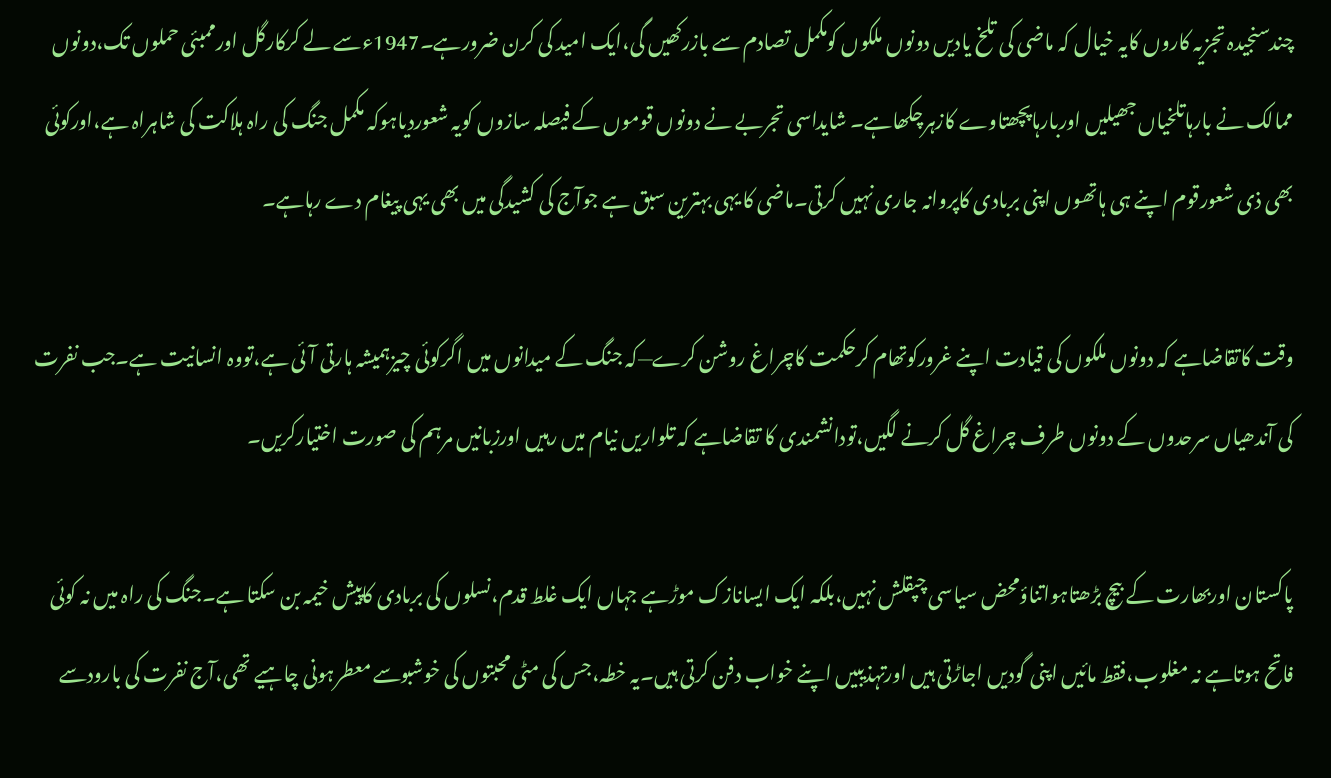چندسنجیدہ تجزیہ کاروں کایہ خیال کہ ماضی کی تلخ یادیں دونوں ملکوں کومکمل تصادم سے بازرکھیں گی،ایک امید کی کرن ضرورہے۔1947ءسے لے کرکارگل اورممبئی حملوں تک،دونوں ممالک نے بارہاتلخیاں جھیلیں اوربارہاپچھتاوے کازہرچکھاہے۔ شایداسی تجربے نے دونوں قوموں کے فیصلہ سازوں کویہ شعوردیاہوکہ مکمل جنگ کی راہ ہلاکت کی شاہراہ ہے،اورکوئی بھی ذی شعورقوم اپنے ہی ہاتھوں اپنی بربادی کاپروانہ جاری نہیں کرتی۔ماضی کا یہی بہترین سبق ہے جوآج کی کشیدگی میں بھی یہی پیغام دے رہاہے۔

وقت کاتقاضاہے کہ دونوں ملکوں کی قیادت اپنے غرورکوتھام کرحکمت کاچراغ روشن کرے—کہ جنگ کے میدانوں میں اگرکوئی چیزہمیشہ ہارتی آئی ہے،تووہ انسانیت ہے۔جب نفرت کی آندھیاں سرحدوں کے دونوں طرف چراغ گل کرنے لگیں،تودانشمندی کا تقاضاہے کہ تلواریں نیام میں رہیں اورزبانیں مرہم کی صورت اختیارکریں۔

پاکستان اوربھارت کے بیچ بڑھتاہواتناؤمحض سیاسی چپقلش نہیں،بلکہ ایک ایسانازک موڑہے جہاں ایک غلط قدم،نسلوں کی بربادی کاپیش خیمہ بن سکتا ہے۔جنگ کی راہ میں نہ کوئی فاتح ہوتاہے نہ مغلوب،فقط مائیں اپنی گودیں اجاڑتی ہیں اورتہذیبیں اپنے خواب دفن کرتی ہیں۔یہ خطہ،جس کی مٹی محبتوں کی خوشبوسے معطرہونی چاہیے تھی،آج نفرت کی بارودسے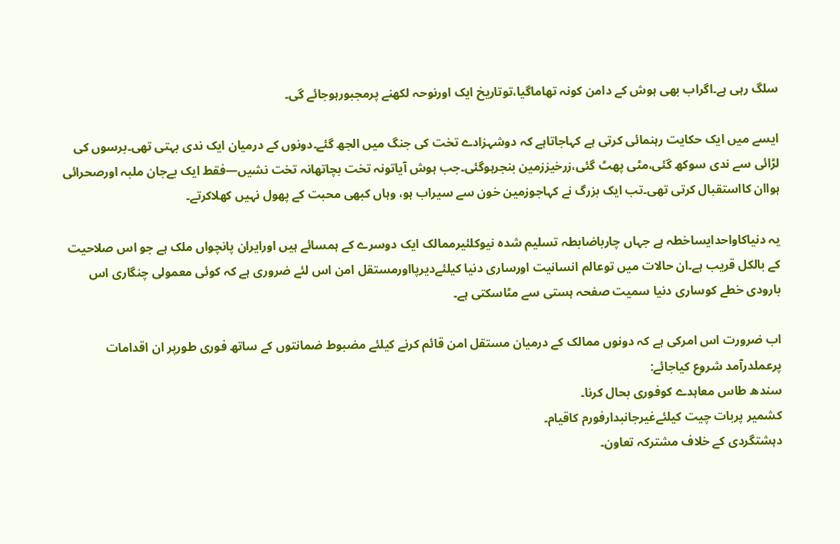سلگ رہی ہے۔اگراب بھی ہوش کے دامن کونہ تھاماگیا،توتاریخ ایک اورنوحہ لکھنے پرمجبورہوجائے گی۔

ایسے میں ایک حکایت رہنمائی کرتی ہے کہاجاتاہے کہ دوشہزادے تخت کی جنگ میں الجھ گئے۔دونوں کے درمیان ایک ندی بہتی تھی۔برسوں کی لڑائی سے ندی سوکھ گئی،مٹی پھٹ گئی،زرخیززمین بنجرہوگئی۔جب ہوش آیاتونہ تخت بچاتھانہ تخت نشیں—فقط ایک بےجان ملبہ اورصحرائی ہواان کااستقبال کرتی تھی۔تب ایک بزرگ نے کہاجوزمین خون سے سیراب ہو، وہاں کبھی محبت کے پھول نہیں کھلاکرتے۔

یہ دنیاکاواحدایساخطہ ہے جہاں چارباضابطہ تسلیم شدہ نیوکلئیرممالک ایک دوسرے کے ہمسائے ہیں اورایران پانچواں ملک ہے جو اس صلاحیت کے بالکل قریب ہے۔ان حالات میں توعالم انسانیت اورساری دنیا کیلئےدیرپااورمستقل امن اس لئے ضروری ہے کہ کوئی معمولی چنگاری اس بارودی خطے کوساری دنیا سمیت صفحہ ہستی سے مٹاسکتی ہے۔

اب ضرورت اس امرکی ہے کہ دونوں ممالک کے درمیان مستقل امن قائم کرنے کیلئے مضبوط ضمانتوں کے ساتھ فوری طورپر ان اقدامات پرعملدرآمد شروع کیاجائے:
سندھ طاس معاہدے کوفوری بحال کرنا۔
کشمیر پربات چیت کیلئےغیرجانبدارفورم کاقیام۔
دہشتگردی کے خلاف مشترکہ تعاون۔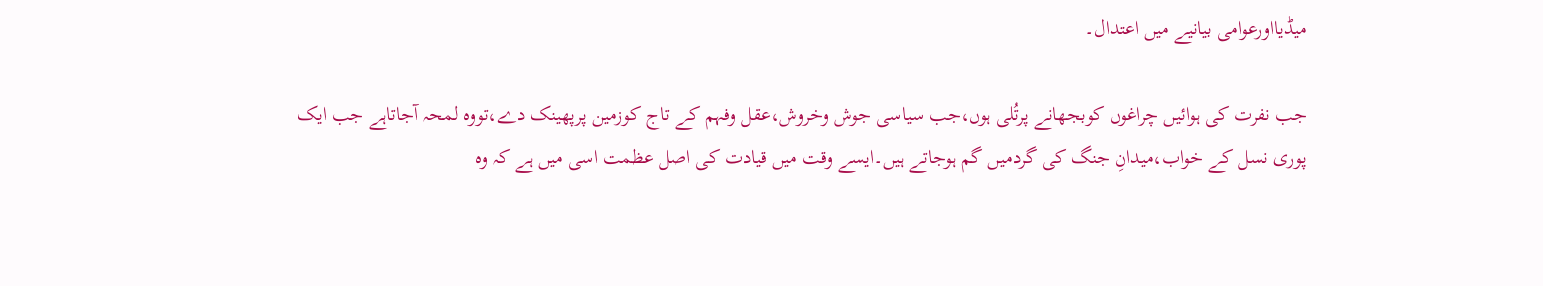میڈیااورعوامی بیانیے میں اعتدال۔

جب نفرت کی ہوائیں چراغوں کوبجھانے پرتُلی ہوں،جب سیاسی جوش وخروش،عقل وفہم کے تاج کوزمین پرپھینک دے،تووہ لمحہ آجاتاہے جب ایک پوری نسل کے خواب،میدانِ جنگ کی گردمیں گم ہوجاتے ہیں۔ایسے وقت میں قیادت کی اصل عظمت اسی میں ہے کہ وہ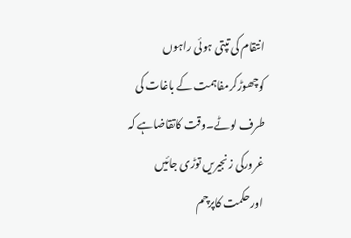انتقام کی تپتی ہوئی راہوں کوچھوڑکرمفاہمت کے باغات کی طرف لوٹے۔وقت کاتقاضاہے کہ غرورکی زنجیریں توڑی جائیں اورحکمت کاپرچم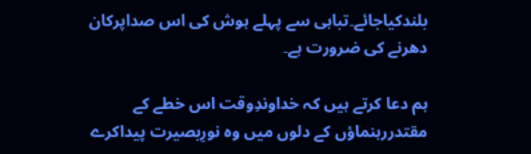بلندکیاجائے۔تباہی سے پہلے ہوش کی اس صداپرکان دھرنے کی ضرورت ہے۔

ہم دعا کرتے ہیں کہ خداوندِوقت اس خطے کے مقتدررہنماؤں کے دلوں میں وہ نورِبصیرت پیداکرے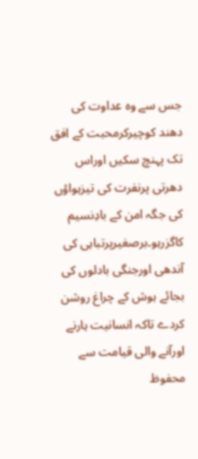جس سے وہ عداوت کی دھند کوچیرکرمحبت کے افق تک پہنچ سکیں اوراس دھرتی پرنفرت کی تیزہواؤں کی جگہ امن کے بادِنسیم کاگزرہو۔برصغیرپرتباہی کی آندھی اورجنگی بادلوں کی بجائے ہوش کے چراغ روشن کردے تاکہ انسانیت ہارنے اورآنے والی قیامت سے محفوظ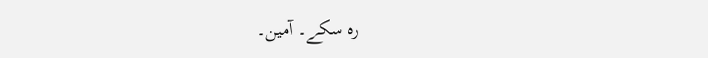رہ سکے۔ آمین۔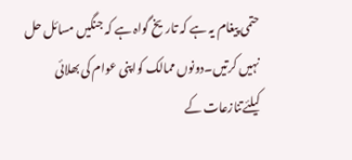حتمی پیغام یہ ہے کہ تاریخ گواہ ہے کہ جنگیں مسائل حل نہیں کرتیں۔دونوں ممالک کواپنی عوام کی بھلائی کیلئےتنازعات کے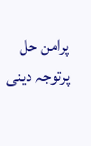پرامن حل پرتوجہ دینی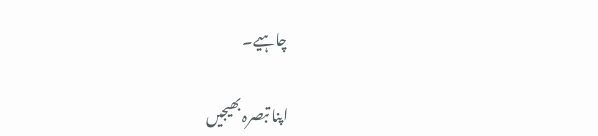چاہیے۔

اپنا تبصرہ بھیجیں